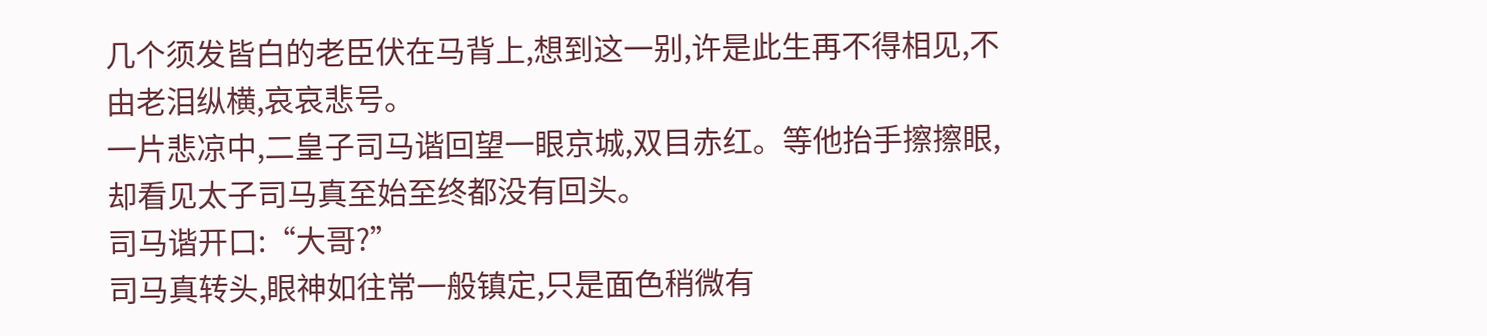几个须发皆白的老臣伏在马背上,想到这一别,许是此生再不得相见,不由老泪纵横,哀哀悲号。
一片悲凉中,二皇子司马谐回望一眼京城,双目赤红。等他抬手擦擦眼,却看见太子司马真至始至终都没有回头。
司马谐开口:“大哥?”
司马真转头,眼神如往常一般镇定,只是面色稍微有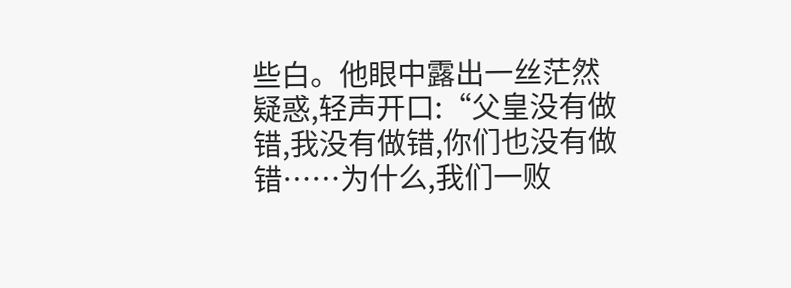些白。他眼中露出一丝茫然疑惑,轻声开口:“父皇没有做错,我没有做错,你们也没有做错……为什么,我们一败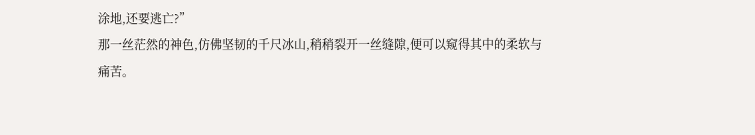涂地,还要逃亡?”
那一丝茫然的神色,仿佛坚韧的千尺冰山,稍稍裂开一丝缝隙,便可以窥得其中的柔软与痛苦。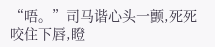“唔。”司马谐心头一颤,死死咬住下唇,瞪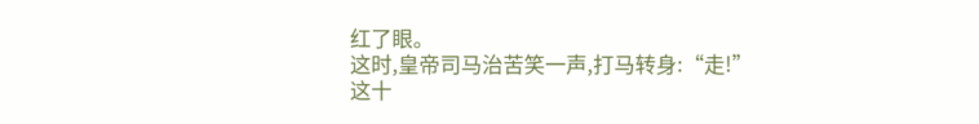红了眼。
这时,皇帝司马治苦笑一声,打马转身:“走!”
这十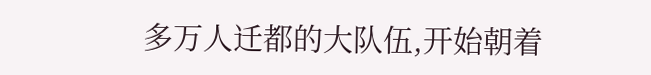多万人迁都的大队伍,开始朝着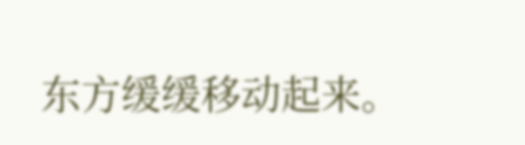东方缓缓移动起来。